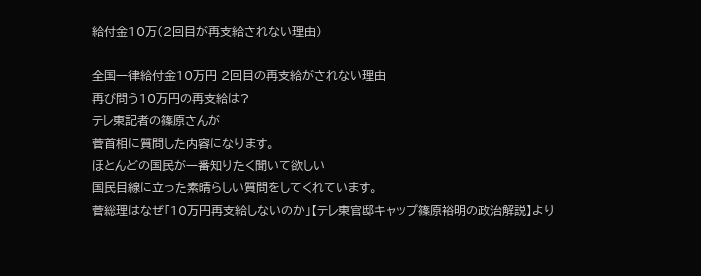給付金10万(2回目が再支給されない理由)

全国一律給付金10万円 2回目の再支給がされない理由
再び問う10万円の再支給は?
テレ東記者の篠原さんが
菅首相に質問した内容になります。
ほとんどの国民が一番知りたく聞いて欲しい
国民目線に立った素晴らしい質問をしてくれています。
菅総理はなぜ「10万円再支給しないのか」【テレ東官邸キャップ篠原裕明の政治解説】より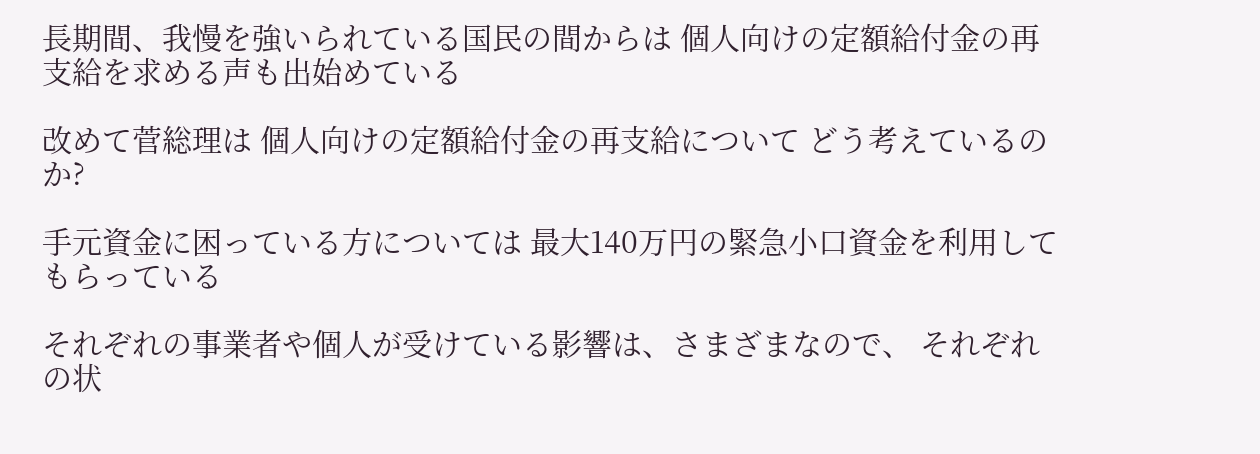長期間、我慢を強いられている国民の間からは 個人向けの定額給付金の再支給を求める声も出始めている

改めて菅総理は 個人向けの定額給付金の再支給について どう考えているのか?

手元資金に困っている方については 最大140万円の緊急小口資金を利用してもらっている

それぞれの事業者や個人が受けている影響は、さまざまなので、 それぞれの状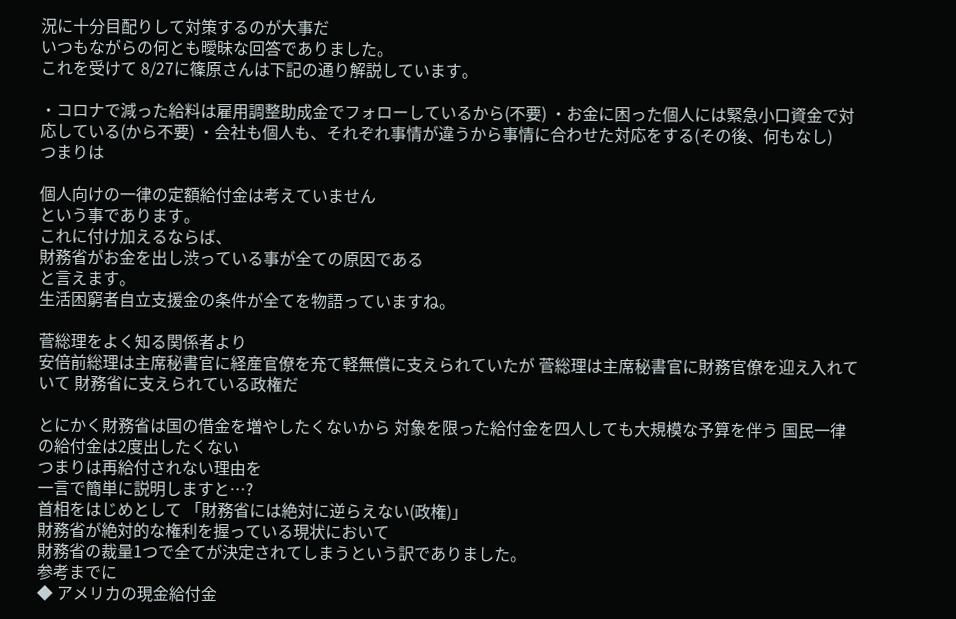況に十分目配りして対策するのが大事だ
いつもながらの何とも曖昧な回答でありました。
これを受けて 8/27に篠原さんは下記の通り解説しています。

・コロナで減った給料は雇用調整助成金でフォローしているから(不要) ・お金に困った個人には緊急小口資金で対応している(から不要) ・会社も個人も、それぞれ事情が違うから事情に合わせた対応をする(その後、何もなし)
つまりは

個人向けの一律の定額給付金は考えていません
という事であります。
これに付け加えるならば、
財務省がお金を出し渋っている事が全ての原因である
と言えます。
生活困窮者自立支援金の条件が全てを物語っていますね。

菅総理をよく知る関係者より
安倍前総理は主席秘書官に経産官僚を充て軽無償に支えられていたが 菅総理は主席秘書官に財務官僚を迎え入れていて 財務省に支えられている政権だ

とにかく財務省は国の借金を増やしたくないから 対象を限った給付金を四人しても大規模な予算を伴う 国民一律の給付金は2度出したくない
つまりは再給付されない理由を
一言で簡単に説明しますと…?
首相をはじめとして 「財務省には絶対に逆らえない(政権)」
財務省が絶対的な権利を握っている現状において
財務省の裁量1つで全てが決定されてしまうという訳でありました。
参考までに
◆ アメリカの現金給付金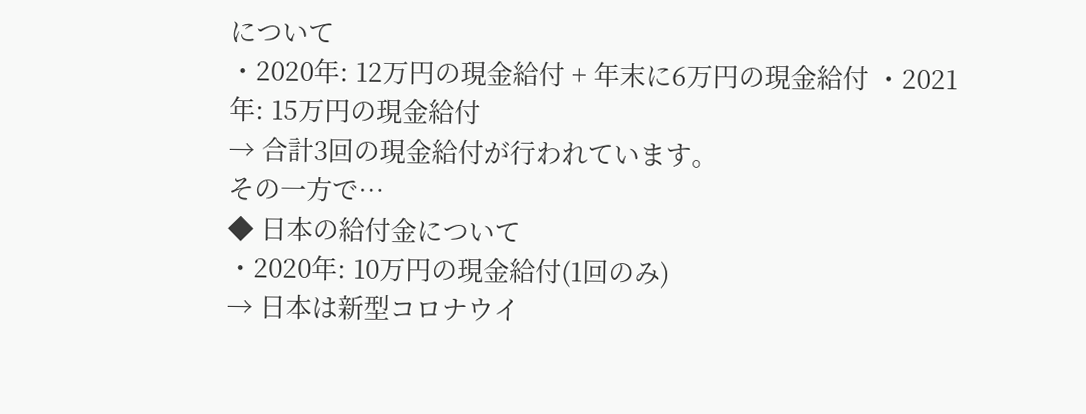について
・2020年: 12万円の現金給付 + 年末に6万円の現金給付 ・2021年: 15万円の現金給付
→ 合計3回の現金給付が行われています。
その一方で…
◆ 日本の給付金について
・2020年: 10万円の現金給付(1回のみ)
→ 日本は新型コロナウイ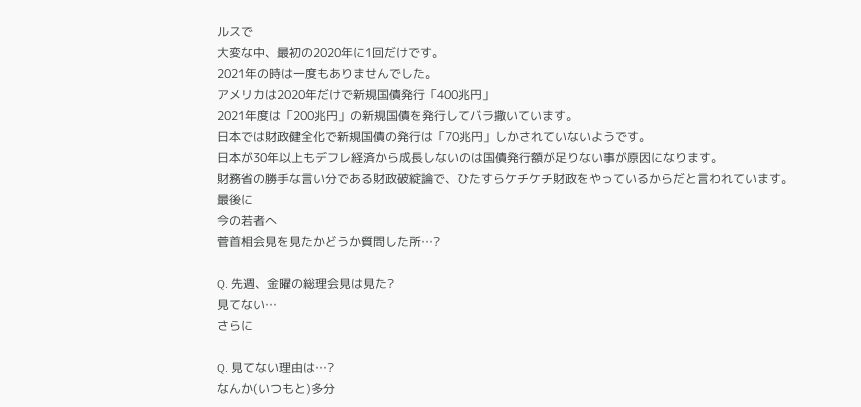ルスで
大変な中、最初の2020年に1回だけです。
2021年の時は一度もありませんでした。
アメリカは2020年だけで新規国債発行「400兆円」
2021年度は「200兆円」の新規国債を発行してバラ撒いています。
日本では財政健全化で新規国債の発行は「70兆円」しかされていないようです。
日本が30年以上もデフレ経済から成長しないのは国債発行額が足りない事が原因になります。
財務省の勝手な言い分である財政破綻論で、ひたすらケチケチ財政をやっているからだと言われています。
最後に
今の若者へ
菅首相会見を見たかどうか質問した所…?

Q. 先週、金曜の総理会見は見た?
見てない…
さらに

Q. 見てない理由は…?
なんか(いつもと)多分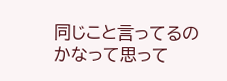同じこと言ってるのかなって思って